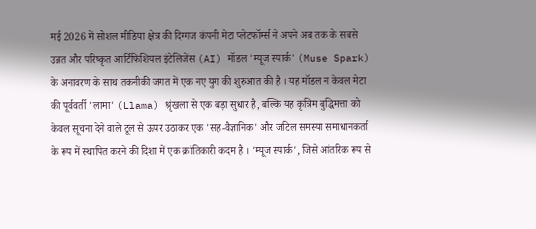मई 2026 में सोशल मीडिया क्षेत्र की दिग्गज कंपनी मेटा प्लेटफॉर्म्स ने अपने अब तक के सबसे उन्नत और परिष्कृत आर्टिफिशियल इंटेलिजेंस (AI) मॉडल 'म्यूज स्पार्क' (Muse Spark) के अनावरण के साथ तकनीकी जगत में एक नए युग की शुरुआत की है । यह मॉडल न केवल मेटा की पूर्ववर्ती 'लामा' (Llama) श्रृंखला से एक बड़ा सुधार है, बल्कि यह कृत्रिम बुद्धिमत्ता को केवल सूचना देने वाले टूल से ऊपर उठाकर एक 'सह-वैज्ञानिक' और जटिल समस्या समाधानकर्ता के रूप में स्थापित करने की दिशा में एक क्रांतिकारी कदम है । 'म्यूज स्पार्क', जिसे आंतरिक रूप से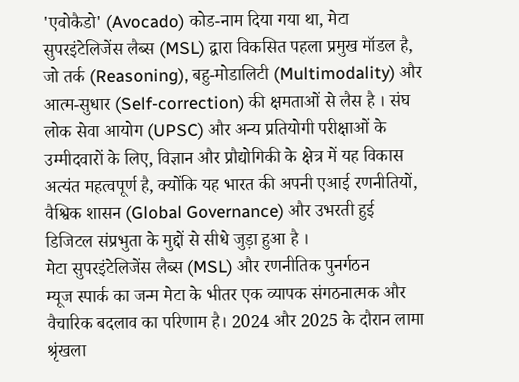'एवोकैडो' (Avocado) कोड-नाम दिया गया था, मेटा सुपरइंटेलिजेंस लैब्स (MSL) द्वारा विकसित पहला प्रमुख मॉडल है, जो तर्क (Reasoning), बहु-मोडालिटी (Multimodality) और आत्म-सुधार (Self-correction) की क्षमताओं से लैस है । संघ लोक सेवा आयोग (UPSC) और अन्य प्रतियोगी परीक्षाओं के उम्मीदवारों के लिए, विज्ञान और प्रौद्योगिकी के क्षेत्र में यह विकास अत्यंत महत्वपूर्ण है, क्योंकि यह भारत की अपनी एआई रणनीतियों, वैश्विक शासन (Global Governance) और उभरती हुई डिजिटल संप्रभुता के मुद्दों से सीधे जुड़ा हुआ है ।
मेटा सुपरइंटेलिजेंस लैब्स (MSL) और रणनीतिक पुनर्गठन
म्यूज स्पार्क का जन्म मेटा के भीतर एक व्यापक संगठनात्मक और वैचारिक बदलाव का परिणाम है। 2024 और 2025 के दौरान लामा श्रृंखला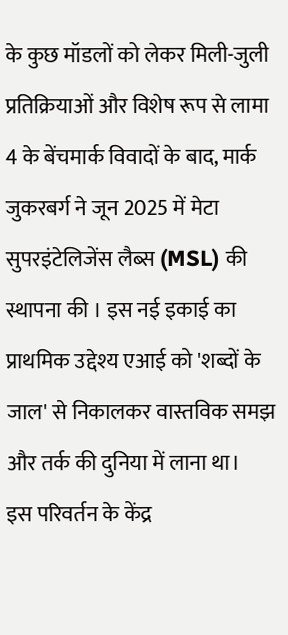के कुछ मॉडलों को लेकर मिली-जुली प्रतिक्रियाओं और विशेष रूप से लामा 4 के बेंचमार्क विवादों के बाद, मार्क जुकरबर्ग ने जून 2025 में मेटा सुपरइंटेलिजेंस लैब्स (MSL) की स्थापना की । इस नई इकाई का प्राथमिक उद्देश्य एआई को 'शब्दों के जाल' से निकालकर वास्तविक समझ और तर्क की दुनिया में लाना था।
इस परिवर्तन के केंद्र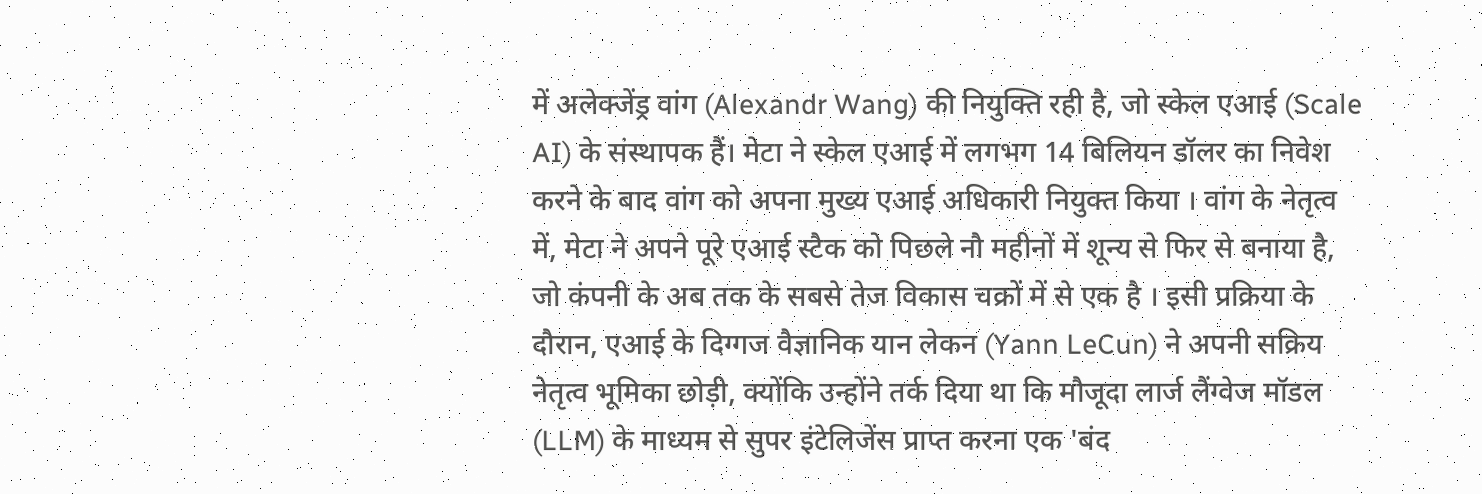में अलेक्जेंड्र वांग (Alexandr Wang) की नियुक्ति रही है, जो स्केल एआई (Scale AI) के संस्थापक हैं। मेटा ने स्केल एआई में लगभग 14 बिलियन डॉलर का निवेश करने के बाद वांग को अपना मुख्य एआई अधिकारी नियुक्त किया । वांग के नेतृत्व में, मेटा ने अपने पूरे एआई स्टैक को पिछले नौ महीनों में शून्य से फिर से बनाया है, जो कंपनी के अब तक के सबसे तेज विकास चक्रों में से एक है । इसी प्रक्रिया के दौरान, एआई के दिग्गज वैज्ञानिक यान लेकन (Yann LeCun) ने अपनी सक्रिय नेतृत्व भूमिका छोड़ी, क्योंकि उन्होंने तर्क दिया था कि मौजूदा लार्ज लैंग्वेज मॉडल (LLM) के माध्यम से सुपर इंटेलिजेंस प्राप्त करना एक 'बंद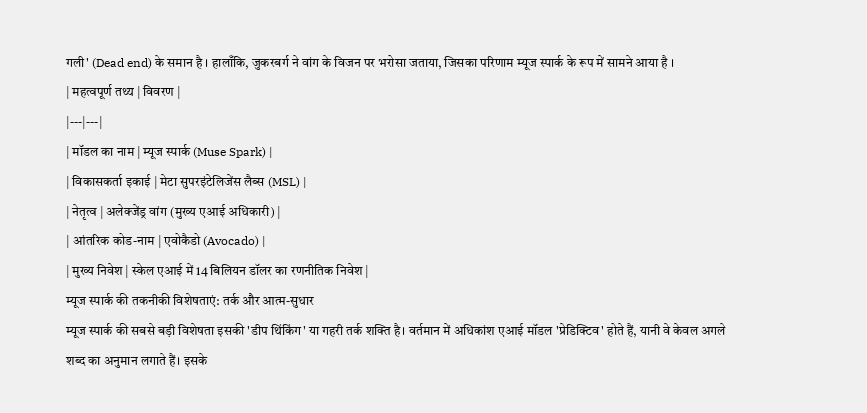गली' (Dead end) के समान है । हालाँकि, जुकरबर्ग ने वांग के विजन पर भरोसा जताया, जिसका परिणाम म्यूज स्पार्क के रूप में सामने आया है ।
| महत्वपूर्ण तथ्य | विवरण |
|---|---|
| मॉडल का नाम | म्यूज स्पार्क (Muse Spark) |
| विकासकर्ता इकाई | मेटा सुपरइंटेलिजेंस लैब्स (MSL) |
| नेतृत्व | अलेक्जेंड्र वांग (मुख्य एआई अधिकारी) |
| आंतरिक कोड-नाम | एवोकैडो (Avocado) |
| मुख्य निवेश | स्केल एआई में 14 बिलियन डॉलर का रणनीतिक निवेश |
म्यूज स्पार्क की तकनीकी विशेषताएं: तर्क और आत्म-सुधार
म्यूज स्पार्क की सबसे बड़ी विशेषता इसकी 'डीप थिंकिंग' या गहरी तर्क शक्ति है। वर्तमान में अधिकांश एआई मॉडल 'प्रेडिक्टिव' होते हैं, यानी वे केवल अगले शब्द का अनुमान लगाते हैं। इसके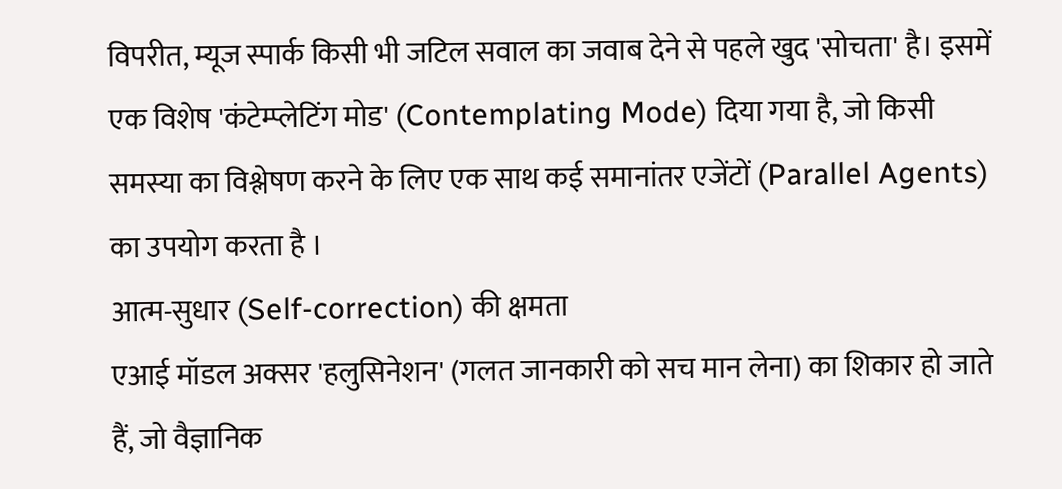विपरीत, म्यूज स्पार्क किसी भी जटिल सवाल का जवाब देने से पहले खुद 'सोचता' है। इसमें एक विशेष 'कंटेम्प्लेटिंग मोड' (Contemplating Mode) दिया गया है, जो किसी समस्या का विश्लेषण करने के लिए एक साथ कई समानांतर एजेंटों (Parallel Agents) का उपयोग करता है ।
आत्म-सुधार (Self-correction) की क्षमता
एआई मॉडल अक्सर 'हलुसिनेशन' (गलत जानकारी को सच मान लेना) का शिकार हो जाते हैं, जो वैज्ञानिक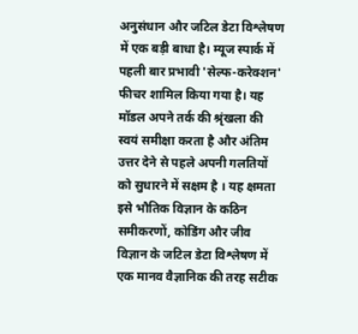अनुसंधान और जटिल डेटा विश्लेषण में एक बड़ी बाधा है। म्यूज स्पार्क में पहली बार प्रभावी 'सेल्फ-करेक्शन' फीचर शामिल किया गया है। यह मॉडल अपने तर्क की श्रृंखला की स्वयं समीक्षा करता है और अंतिम उत्तर देने से पहले अपनी गलतियों को सुधारने में सक्षम है । यह क्षमता इसे भौतिक विज्ञान के कठिन समीकरणों, कोडिंग और जीव विज्ञान के जटिल डेटा विश्लेषण में एक मानव वैज्ञानिक की तरह सटीक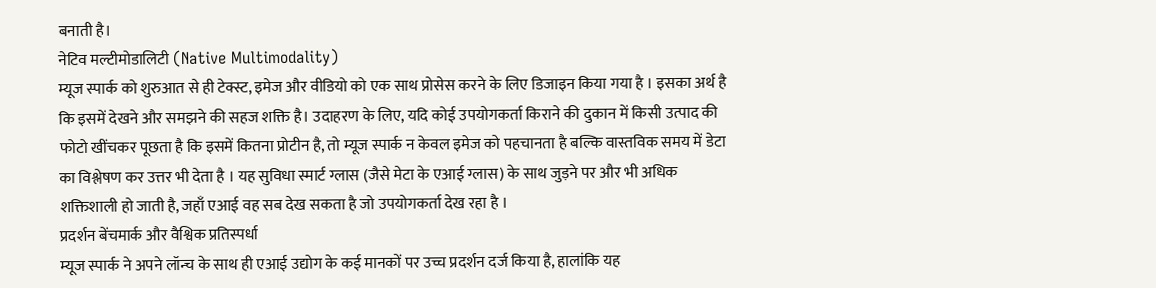बनाती है।
नेटिव मल्टीमोडालिटी (Native Multimodality)
म्यूज स्पार्क को शुरुआत से ही टेक्स्ट, इमेज और वीडियो को एक साथ प्रोसेस करने के लिए डिजाइन किया गया है । इसका अर्थ है कि इसमें देखने और समझने की सहज शक्ति है। उदाहरण के लिए, यदि कोई उपयोगकर्ता किराने की दुकान में किसी उत्पाद की फोटो खींचकर पूछता है कि इसमें कितना प्रोटीन है, तो म्यूज स्पार्क न केवल इमेज को पहचानता है बल्कि वास्तविक समय में डेटा का विश्लेषण कर उत्तर भी देता है । यह सुविधा स्मार्ट ग्लास (जैसे मेटा के एआई ग्लास) के साथ जुड़ने पर और भी अधिक शक्तिशाली हो जाती है, जहाँ एआई वह सब देख सकता है जो उपयोगकर्ता देख रहा है ।
प्रदर्शन बेंचमार्क और वैश्विक प्रतिस्पर्धा
म्यूज स्पार्क ने अपने लॉन्च के साथ ही एआई उद्योग के कई मानकों पर उच्च प्रदर्शन दर्ज किया है, हालांकि यह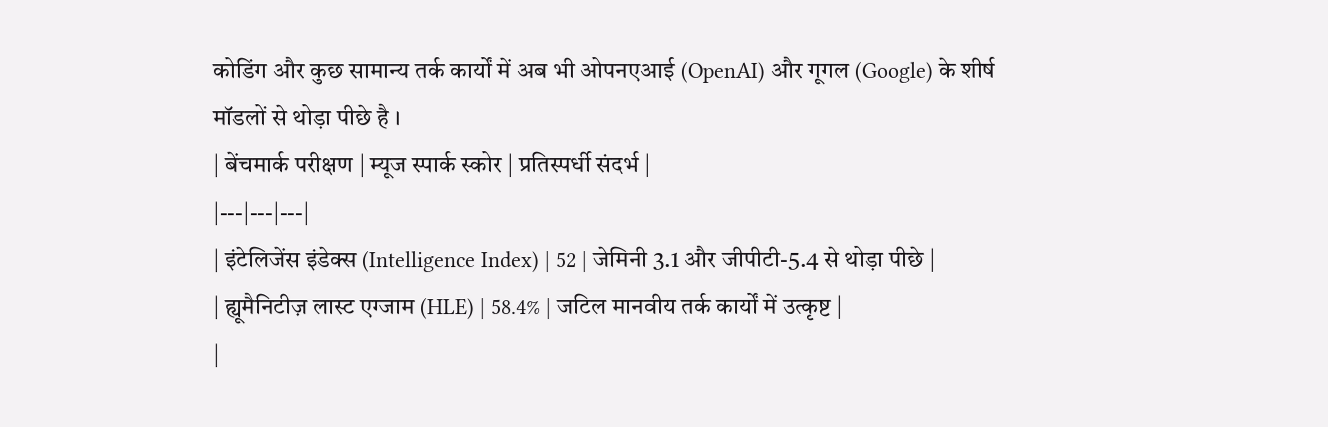कोडिंग और कुछ सामान्य तर्क कार्यों में अब भी ओपनएआई (OpenAI) और गूगल (Google) के शीर्ष मॉडलों से थोड़ा पीछे है ।
| बेंचमार्क परीक्षण | म्यूज स्पार्क स्कोर | प्रतिस्पर्धी संदर्भ |
|---|---|---|
| इंटेलिजेंस इंडेक्स (Intelligence Index) | 52 | जेमिनी 3.1 और जीपीटी-5.4 से थोड़ा पीछे |
| ह्यूमैनिटीज़ लास्ट एग्जाम (HLE) | 58.4% | जटिल मानवीय तर्क कार्यों में उत्कृष्ट |
|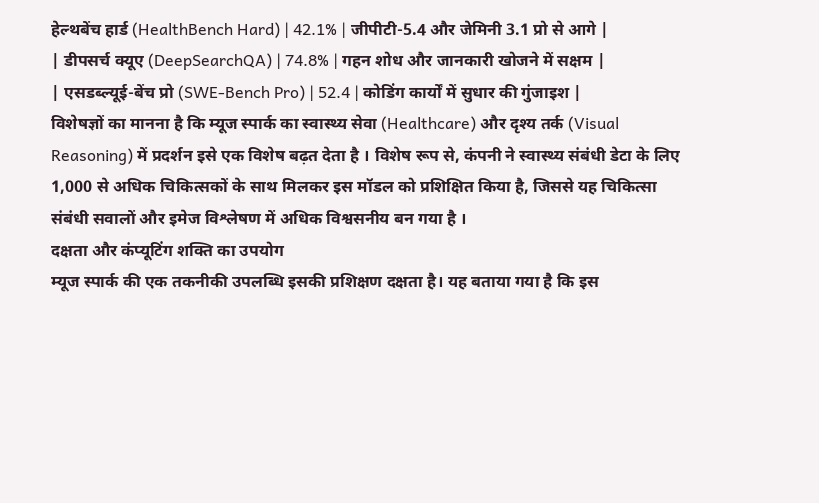हेल्थबेंच हार्ड (HealthBench Hard) | 42.1% | जीपीटी-5.4 और जेमिनी 3.1 प्रो से आगे |
| डीपसर्च क्यूए (DeepSearchQA) | 74.8% | गहन शोध और जानकारी खोजने में सक्षम |
| एसडब्ल्यूई-बेंच प्रो (SWE-Bench Pro) | 52.4 | कोडिंग कार्यों में सुधार की गुंजाइश |
विशेषज्ञों का मानना है कि म्यूज स्पार्क का स्वास्थ्य सेवा (Healthcare) और दृश्य तर्क (Visual Reasoning) में प्रदर्शन इसे एक विशेष बढ़त देता है । विशेष रूप से, कंपनी ने स्वास्थ्य संबंधी डेटा के लिए 1,000 से अधिक चिकित्सकों के साथ मिलकर इस मॉडल को प्रशिक्षित किया है, जिससे यह चिकित्सा संबंधी सवालों और इमेज विश्लेषण में अधिक विश्वसनीय बन गया है ।
दक्षता और कंप्यूटिंग शक्ति का उपयोग
म्यूज स्पार्क की एक तकनीकी उपलब्धि इसकी प्रशिक्षण दक्षता है। यह बताया गया है कि इस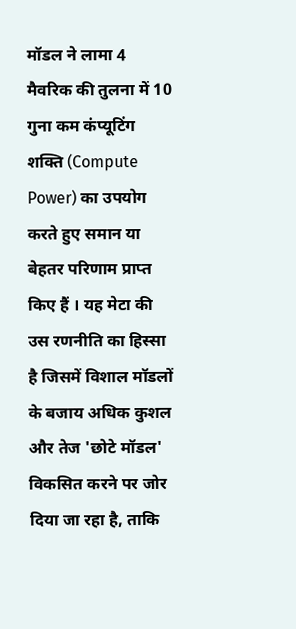मॉडल ने लामा 4 मैवरिक की तुलना में 10 गुना कम कंप्यूटिंग शक्ति (Compute Power) का उपयोग करते हुए समान या बेहतर परिणाम प्राप्त किए हैं । यह मेटा की उस रणनीति का हिस्सा है जिसमें विशाल मॉडलों के बजाय अधिक कुशल और तेज 'छोटे मॉडल' विकसित करने पर जोर दिया जा रहा है, ताकि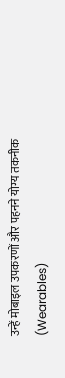उन्हें मोबाइल उपकरणों और पहनने योग्य तकनीक (Wearables)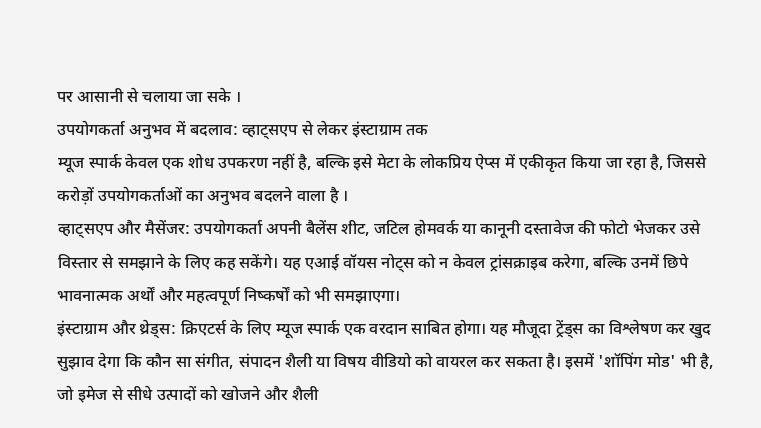पर आसानी से चलाया जा सके ।
उपयोगकर्ता अनुभव में बदलाव: व्हाट्सएप से लेकर इंस्टाग्राम तक
म्यूज स्पार्क केवल एक शोध उपकरण नहीं है, बल्कि इसे मेटा के लोकप्रिय ऐप्स में एकीकृत किया जा रहा है, जिससे करोड़ों उपयोगकर्ताओं का अनुभव बदलने वाला है ।
व्हाट्सएप और मैसेंजर: उपयोगकर्ता अपनी बैलेंस शीट, जटिल होमवर्क या कानूनी दस्तावेज की फोटो भेजकर उसे विस्तार से समझाने के लिए कह सकेंगे। यह एआई वॉयस नोट्स को न केवल ट्रांसक्राइब करेगा, बल्कि उनमें छिपे भावनात्मक अर्थों और महत्वपूर्ण निष्कर्षों को भी समझाएगा।
इंस्टाग्राम और थ्रेड्स: क्रिएटर्स के लिए म्यूज स्पार्क एक वरदान साबित होगा। यह मौजूदा ट्रेंड्स का विश्लेषण कर खुद सुझाव देगा कि कौन सा संगीत, संपादन शैली या विषय वीडियो को वायरल कर सकता है। इसमें 'शॉपिंग मोड' भी है, जो इमेज से सीधे उत्पादों को खोजने और शैली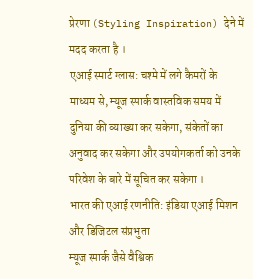प्रेरणा (Styling Inspiration) देने में मदद करता है ।
एआई स्मार्ट ग्लास: चश्मे में लगे कैमरों के माध्यम से, म्यूज स्पार्क वास्तविक समय में दुनिया की व्याख्या कर सकेगा, संकेतों का अनुवाद कर सकेगा और उपयोगकर्ता को उनके परिवेश के बारे में सूचित कर सकेगा ।
भारत की एआई रणनीति: इंडिया एआई मिशन और डिजिटल संप्रभुता
म्यूज स्पार्क जैसे वैश्विक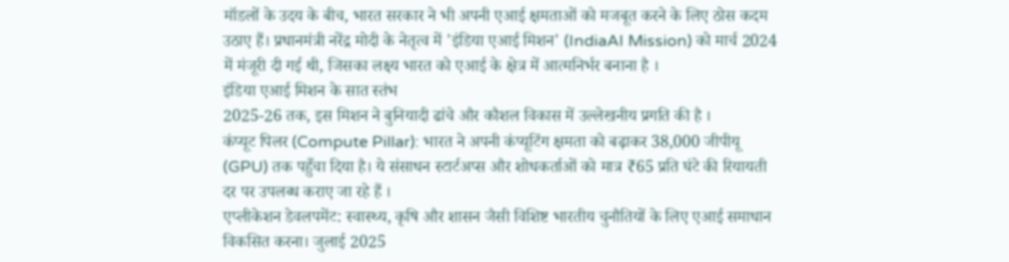मॉडलों के उदय के बीच, भारत सरकार ने भी अपनी एआई क्षमताओं को मजबूत करने के लिए ठोस कदम उठाए हैं। प्रधानमंत्री नरेंद्र मोदी के नेतृत्व में 'इंडिया एआई मिशन' (IndiaAI Mission) को मार्च 2024 में मंजूरी दी गई थी, जिसका लक्ष्य भारत को एआई के क्षेत्र में आत्मनिर्भर बनाना है ।
इंडिया एआई मिशन के सात स्तंभ
2025-26 तक, इस मिशन ने बुनियादी ढांचे और कौशल विकास में उल्लेखनीय प्रगति की है ।
कंप्यूट पिलर (Compute Pillar): भारत ने अपनी कंप्यूटिंग क्षमता को बढ़ाकर 38,000 जीपीयू (GPU) तक पहुँचा दिया है। ये संसाधन स्टार्टअप्स और शोधकर्ताओं को मात्र ₹65 प्रति घंटे की रियायती दर पर उपलब्ध कराए जा रहे हैं ।
एप्लीकेशन डेवलपमेंट: स्वास्थ्य, कृषि और शासन जैसी विशिष्ट भारतीय चुनौतियों के लिए एआई समाधान विकसित करना। जुलाई 2025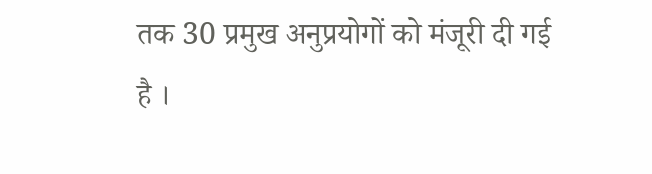तक 30 प्रमुख अनुप्रयोगों को मंजूरी दी गई है ।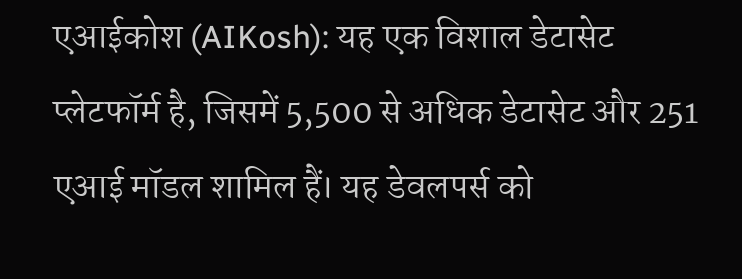एआईकोश (AIKosh): यह एक विशाल डेटासेट प्लेटफॉर्म है, जिसमें 5,500 से अधिक डेटासेट और 251 एआई मॉडल शामिल हैं। यह डेवलपर्स को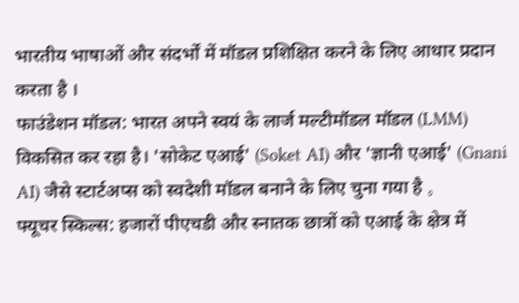भारतीय भाषाओं और संदर्भों में मॉडल प्रशिक्षित करने के लिए आधार प्रदान करता है ।
फाउंडेशन मॉडल: भारत अपने स्वयं के लार्ज मल्टीमॉडल मॉडल (LMM) विकसित कर रहा है। 'सोकेट एआई' (Soket AI) और 'ज्ञानी एआई' (Gnani AI) जैसे स्टार्टअप्स को स्वदेशी मॉडल बनाने के लिए चुना गया है 。
फ्यूचर स्किल्स: हजारों पीएचडी और स्नातक छात्रों को एआई के क्षेत्र में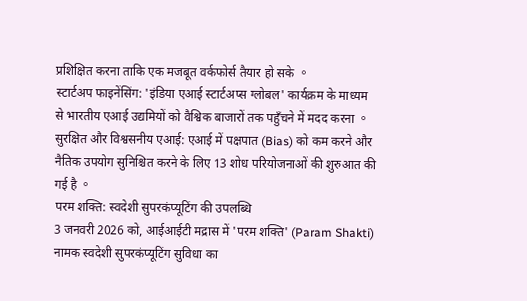प्रशिक्षित करना ताकि एक मजबूत वर्कफोर्स तैयार हो सके 。
स्टार्टअप फाइनेंसिंग: 'इंडिया एआई स्टार्टअप्स ग्लोबल' कार्यक्रम के माध्यम से भारतीय एआई उद्यमियों को वैश्विक बाजारों तक पहुँचने में मदद करना 。
सुरक्षित और विश्वसनीय एआई: एआई में पक्षपात (Bias) को कम करने और नैतिक उपयोग सुनिश्चित करने के लिए 13 शोध परियोजनाओं की शुरुआत की गई है 。
परम शक्ति: स्वदेशी सुपरकंप्यूटिंग की उपलब्धि
3 जनवरी 2026 को, आईआईटी मद्रास में 'परम शक्ति' (Param Shakti) नामक स्वदेशी सुपरकंप्यूटिंग सुविधा का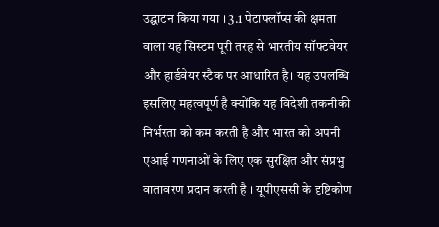उद्घाटन किया गया । 3.1 पेटाफ्लॉप्स की क्षमता वाला यह सिस्टम पूरी तरह से भारतीय सॉफ्टवेयर और हार्डवेयर स्टैक पर आधारित है। यह उपलब्धि इसलिए महत्वपूर्ण है क्योंकि यह विदेशी तकनीकी निर्भरता को कम करती है और भारत को अपनी एआई गणनाओं के लिए एक सुरक्षित और संप्रभु वातावरण प्रदान करती है । यूपीएससी के दृष्टिकोण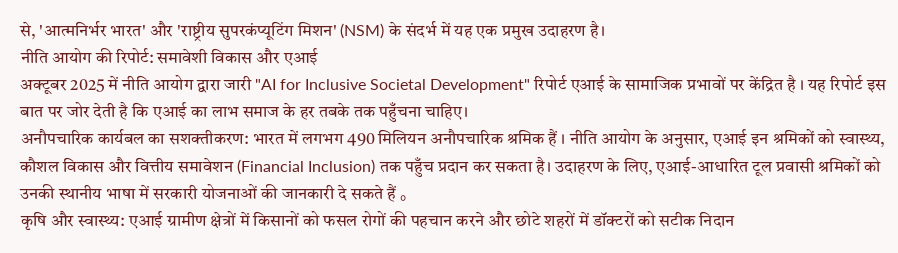से, 'आत्मनिर्भर भारत' और 'राष्ट्रीय सुपरकंप्यूटिंग मिशन' (NSM) के संदर्भ में यह एक प्रमुख उदाहरण है।
नीति आयोग की रिपोर्ट: समावेशी विकास और एआई
अक्टूबर 2025 में नीति आयोग द्वारा जारी "AI for Inclusive Societal Development" रिपोर्ट एआई के सामाजिक प्रभावों पर केंद्रित है । यह रिपोर्ट इस बात पर जोर देती है कि एआई का लाभ समाज के हर तबके तक पहुँचना चाहिए।
अनौपचारिक कार्यबल का सशक्तीकरण: भारत में लगभग 490 मिलियन अनौपचारिक श्रमिक हैं । नीति आयोग के अनुसार, एआई इन श्रमिकों को स्वास्थ्य, कौशल विकास और वित्तीय समावेशन (Financial Inclusion) तक पहुँच प्रदान कर सकता है। उदाहरण के लिए, एआई-आधारित टूल प्रवासी श्रमिकों को उनकी स्थानीय भाषा में सरकारी योजनाओं की जानकारी दे सकते हैं 。
कृषि और स्वास्थ्य: एआई ग्रामीण क्षेत्रों में किसानों को फसल रोगों की पहचान करने और छोटे शहरों में डॉक्टरों को सटीक निदान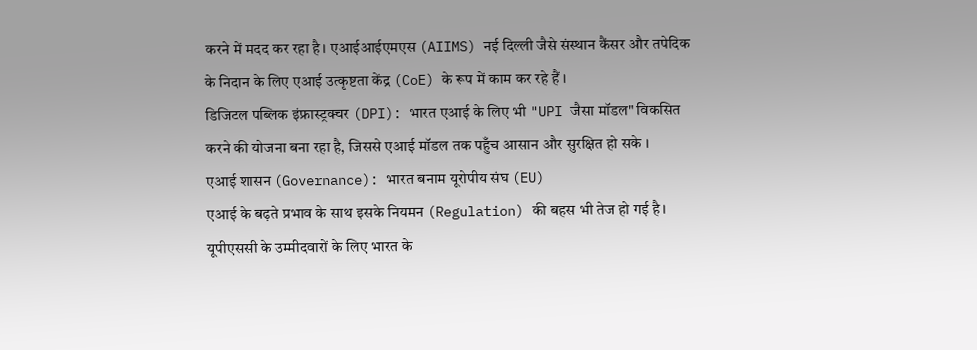करने में मदद कर रहा है। एआईआईएमएस (AIIMS) नई दिल्ली जैसे संस्थान कैंसर और तपेदिक के निदान के लिए एआई उत्कृष्टता केंद्र (CoE) के रूप में काम कर रहे हैं ।
डिजिटल पब्लिक इंफ्रास्ट्रक्चर (DPI): भारत एआई के लिए भी "UPI जैसा मॉडल" विकसित करने की योजना बना रहा है, जिससे एआई मॉडल तक पहुँच आसान और सुरक्षित हो सके ।
एआई शासन (Governance): भारत बनाम यूरोपीय संघ (EU)
एआई के बढ़ते प्रभाव के साथ इसके नियमन (Regulation) की बहस भी तेज हो गई है। यूपीएससी के उम्मीदवारों के लिए भारत के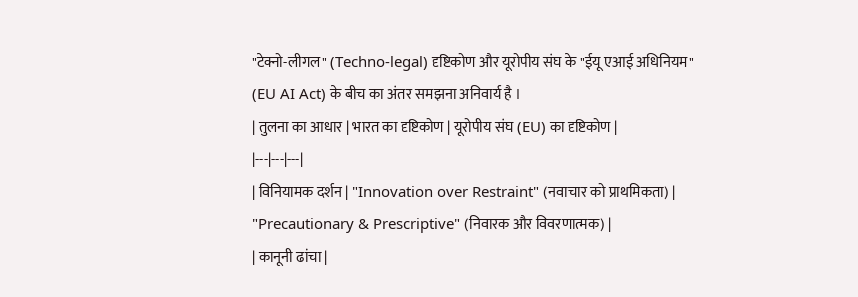"टेक्नो-लीगल" (Techno-legal) दृष्टिकोण और यूरोपीय संघ के "ईयू एआई अधिनियम" (EU AI Act) के बीच का अंतर समझना अनिवार्य है ।
| तुलना का आधार | भारत का दृष्टिकोण | यूरोपीय संघ (EU) का दृष्टिकोण |
|---|---|---|
| विनियामक दर्शन | "Innovation over Restraint" (नवाचार को प्राथमिकता) | "Precautionary & Prescriptive" (निवारक और विवरणात्मक) |
| कानूनी ढांचा |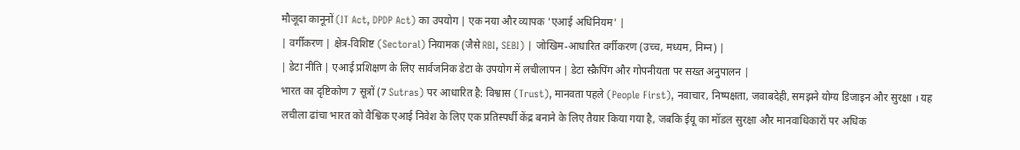मौजूदा कानूनों (IT Act, DPDP Act) का उपयोग | एक नया और व्यापक 'एआई अधिनियम' |
| वर्गीकरण | क्षेत्र-विशिष्ट (Sectoral) नियामक (जैसे RBI, SEBI) | जोखिम-आधारित वर्गीकरण (उच्च, मध्यम, निम्न) |
| डेटा नीति | एआई प्रशिक्षण के लिए सार्वजनिक डेटा के उपयोग में लचीलापन | डेटा स्क्रैपिंग और गोपनीयता पर सख्त अनुपालन |
भारत का दृष्टिकोण 7 सूत्रों (7 Sutras) पर आधारित है: विश्वास (Trust), मानवता पहले (People First), नवाचार, निष्पक्षता, जवाबदेही, समझने योग्य डिजाइन और सुरक्षा । यह लचीला ढांचा भारत को वैश्विक एआई निवेश के लिए एक प्रतिस्पर्धी केंद्र बनाने के लिए तैयार किया गया है, जबकि ईयू का मॉडल सुरक्षा और मानवाधिकारों पर अधिक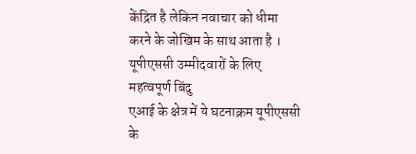केंद्रित है लेकिन नवाचार को धीमा करने के जोखिम के साथ आता है ।
यूपीएससी उम्मीदवारों के लिए महत्वपूर्ण बिंदु
एआई के क्षेत्र में ये घटनाक्रम यूपीएससी के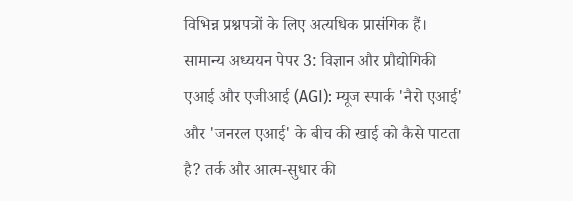विभिन्न प्रश्नपत्रों के लिए अत्यधिक प्रासंगिक हैं।
सामान्य अध्ययन पेपर 3: विज्ञान और प्रौद्योगिकी
एआई और एजीआई (AGI): म्यूज स्पार्क 'नैरो एआई' और 'जनरल एआई' के बीच की खाई को कैसे पाटता है? तर्क और आत्म-सुधार की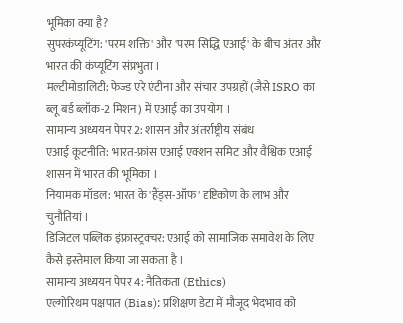भूमिका क्या है?
सुपरकंप्यूटिंग: 'परम शक्ति' और 'परम सिद्धि एआई' के बीच अंतर और भारत की कंप्यूटिंग संप्रभुता ।
मल्टीमोडालिटी: फेज्ड एरे एंटीना और संचार उपग्रहों (जैसे ISRO का ब्लू बर्ड ब्लॉक-2 मिशन) में एआई का उपयोग ।
सामान्य अध्ययन पेपर 2: शासन और अंतर्राष्ट्रीय संबंध
एआई कूटनीति: भारत-फ्रांस एआई एक्शन समिट और वैश्विक एआई शासन में भारत की भूमिका ।
नियामक मॉडल: भारत के 'हैंड्स-ऑफ' दृष्टिकोण के लाभ और चुनौतियां ।
डिजिटल पब्लिक इंफ्रास्ट्रक्चर: एआई को सामाजिक समावेश के लिए कैसे इस्तेमाल किया जा सकता है ।
सामान्य अध्ययन पेपर 4: नैतिकता (Ethics)
एल्गोरिथम पक्षपात (Bias): प्रशिक्षण डेटा में मौजूद भेदभाव को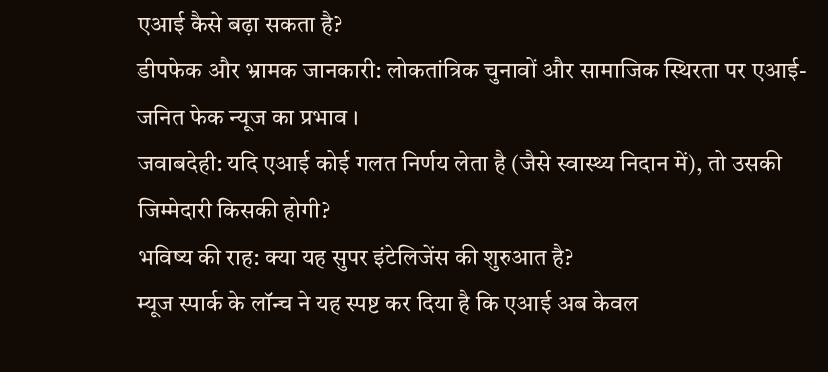एआई कैसे बढ़ा सकता है?
डीपफेक और भ्रामक जानकारी: लोकतांत्रिक चुनावों और सामाजिक स्थिरता पर एआई-जनित फेक न्यूज का प्रभाव ।
जवाबदेही: यदि एआई कोई गलत निर्णय लेता है (जैसे स्वास्थ्य निदान में), तो उसकी जिम्मेदारी किसकी होगी?
भविष्य की राह: क्या यह सुपर इंटेलिजेंस की शुरुआत है?
म्यूज स्पार्क के लॉन्च ने यह स्पष्ट कर दिया है कि एआई अब केवल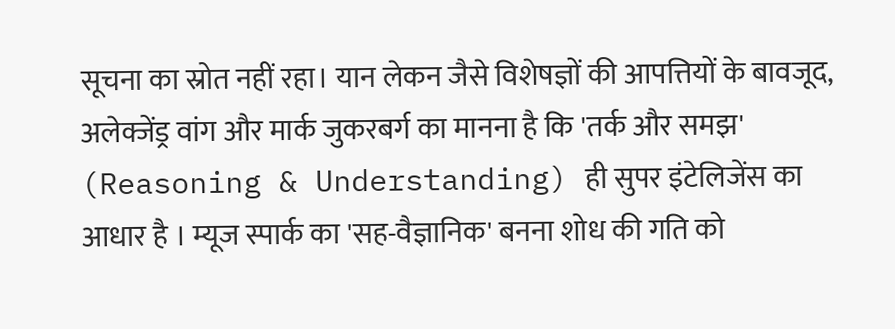सूचना का स्रोत नहीं रहा। यान लेकन जैसे विशेषज्ञों की आपत्तियों के बावजूद, अलेक्जेंड्र वांग और मार्क जुकरबर्ग का मानना है कि 'तर्क और समझ' (Reasoning & Understanding) ही सुपर इंटेलिजेंस का आधार है । म्यूज स्पार्क का 'सह-वैज्ञानिक' बनना शोध की गति को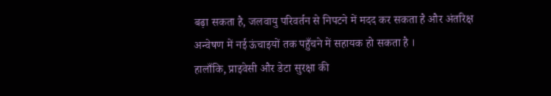बढ़ा सकता है, जलवायु परिवर्तन से निपटने में मदद कर सकता है और अंतरिक्ष अन्वेषण में नई ऊंचाइयों तक पहुँचने में सहायक हो सकता है ।
हालाँकि, प्राइवेसी और डेटा सुरक्षा की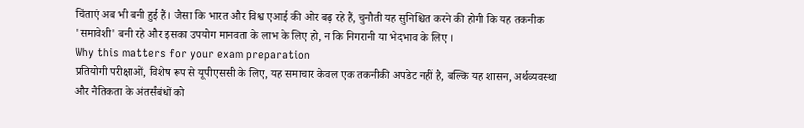चिंताएं अब भी बनी हुई हैं। जैसा कि भारत और विश्व एआई की ओर बढ़ रहे हैं, चुनौती यह सुनिश्चित करने की होगी कि यह तकनीक 'समावेशी' बनी रहे और इसका उपयोग मानवता के लाभ के लिए हो, न कि निगरानी या भेदभाव के लिए ।
Why this matters for your exam preparation
प्रतियोगी परीक्षाओं, विशेष रूप से यूपीएससी के लिए, यह समाचार केवल एक तकनीकी अपडेट नहीं है, बल्कि यह शासन, अर्थव्यवस्था और नैतिकता के अंतर्संबंधों को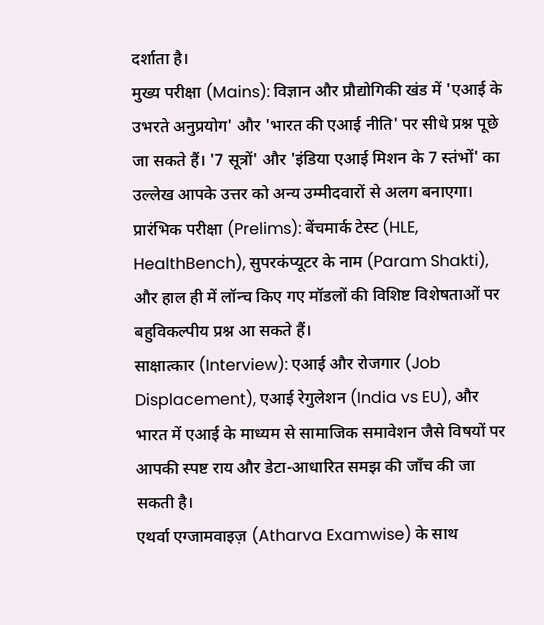दर्शाता है।
मुख्य परीक्षा (Mains): विज्ञान और प्रौद्योगिकी खंड में 'एआई के उभरते अनुप्रयोग' और 'भारत की एआई नीति' पर सीधे प्रश्न पूछे जा सकते हैं। '7 सूत्रों' और 'इंडिया एआई मिशन के 7 स्तंभों' का उल्लेख आपके उत्तर को अन्य उम्मीदवारों से अलग बनाएगा।
प्रारंभिक परीक्षा (Prelims): बेंचमार्क टेस्ट (HLE, HealthBench), सुपरकंप्यूटर के नाम (Param Shakti), और हाल ही में लॉन्च किए गए मॉडलों की विशिष्ट विशेषताओं पर बहुविकल्पीय प्रश्न आ सकते हैं।
साक्षात्कार (Interview): एआई और रोजगार (Job Displacement), एआई रेगुलेशन (India vs EU), और भारत में एआई के माध्यम से सामाजिक समावेशन जैसे विषयों पर आपकी स्पष्ट राय और डेटा-आधारित समझ की जाँच की जा सकती है।
एथर्वा एग्जामवाइज़ (Atharva Examwise) के साथ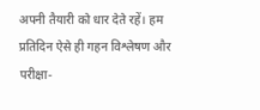अपनी तैयारी को धार देते रहें। हम प्रतिदिन ऐसे ही गहन विश्लेषण और परीक्षा-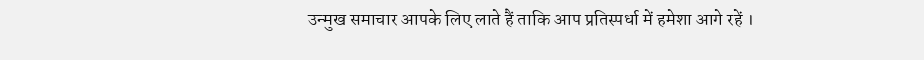उन्मुख समाचार आपके लिए लाते हैं ताकि आप प्रतिस्पर्धा में हमेशा आगे रहें ।